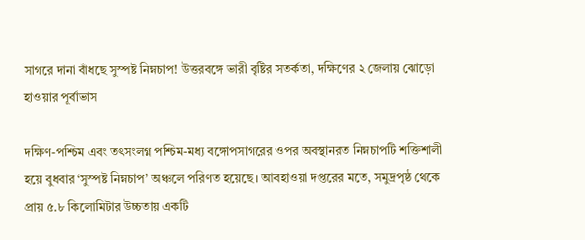সাগরে দানা বাঁধছে সুস্পষ্ট নিম্নচাপ! উত্তরবঙ্গে ভারী বৃষ্টির সতর্কতা, দক্ষিণের ২ জেলায় ঝোড়ো হাওয়ার পূর্বাভাস

দক্ষিণ-পশ্চিম এবং তৎসংলগ্ন পশ্চিম-মধ্য বঙ্গোপসাগরের ওপর অবস্থানরত নিম্নচাপটি শক্তিশালী হয়ে বুধবার ‘সুস্পষ্ট নিম্নচাপ’ অঞ্চলে পরিণত হয়েছে। আবহাওয়া দপ্তরের মতে, সমুদ্রপৃষ্ঠ থেকে প্রায় ৫.৮ কিলোমিটার উচ্চতায় একটি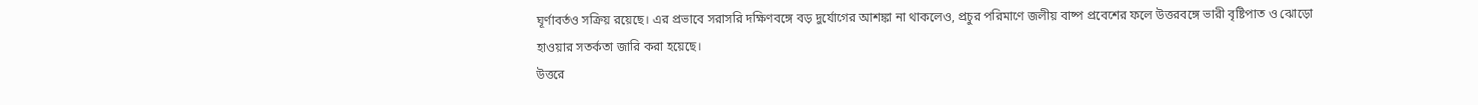ঘূর্ণাবর্তও সক্রিয় রয়েছে। এর প্রভাবে সরাসরি দক্ষিণবঙ্গে বড় দুর্যোগের আশঙ্কা না থাকলেও, প্রচুর পরিমাণে জলীয় বাষ্প প্রবেশের ফলে উত্তরবঙ্গে ভারী বৃষ্টিপাত ও ঝোড়ো হাওয়ার সতর্কতা জারি করা হয়েছে।
উত্তরে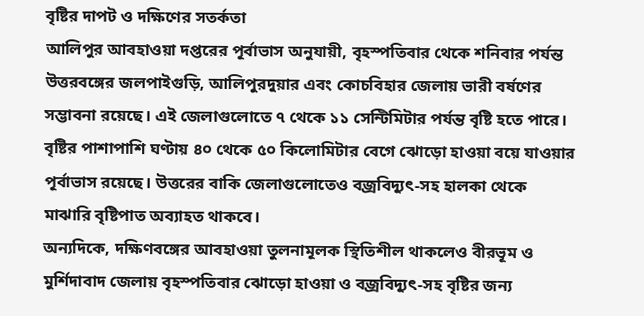বৃষ্টির দাপট ও দক্ষিণের সতর্কতা
আলিপুর আবহাওয়া দপ্তরের পূর্বাভাস অনুযায়ী, বৃহস্পতিবার থেকে শনিবার পর্যন্ত উত্তরবঙ্গের জলপাইগুড়ি, আলিপুরদুয়ার এবং কোচবিহার জেলায় ভারী বর্ষণের সম্ভাবনা রয়েছে। এই জেলাগুলোতে ৭ থেকে ১১ সেন্টিমিটার পর্যন্ত বৃষ্টি হতে পারে। বৃষ্টির পাশাপাশি ঘণ্টায় ৪০ থেকে ৫০ কিলোমিটার বেগে ঝোড়ো হাওয়া বয়ে যাওয়ার পূর্বাভাস রয়েছে। উত্তরের বাকি জেলাগুলোতেও বজ্রবিদ্যুৎ-সহ হালকা থেকে মাঝারি বৃষ্টিপাত অব্যাহত থাকবে।
অন্যদিকে, দক্ষিণবঙ্গের আবহাওয়া তুলনামূলক স্থিতিশীল থাকলেও বীরভূম ও মুর্শিদাবাদ জেলায় বৃহস্পতিবার ঝোড়ো হাওয়া ও বজ্রবিদ্যুৎ-সহ বৃষ্টির জন্য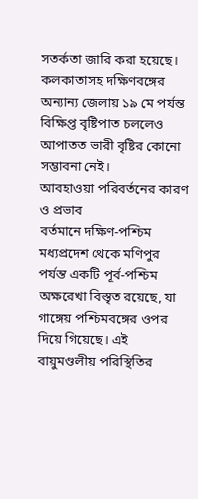সতর্কতা জারি করা হয়েছে। কলকাতাসহ দক্ষিণবঙ্গের অন্যান্য জেলায় ১৯ মে পর্যন্ত বিক্ষিপ্ত বৃষ্টিপাত চললেও আপাতত ভারী বৃষ্টির কোনো সম্ভাবনা নেই।
আবহাওয়া পরিবর্তনের কারণ ও প্রভাব
বর্তমানে দক্ষিণ-পশ্চিম মধ্যপ্রদেশ থেকে মণিপুর পর্যন্ত একটি পূর্ব-পশ্চিম অক্ষরেখা বিস্তৃত রয়েছে, যা গাঙ্গেয় পশ্চিমবঙ্গের ওপর দিয়ে গিয়েছে। এই বায়ুমণ্ডলীয় পরিস্থিতির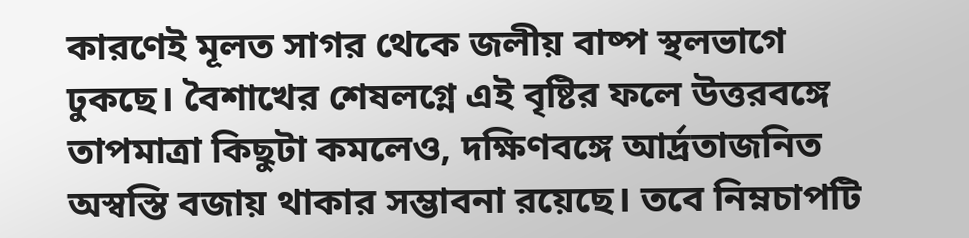কারণেই মূলত সাগর থেকে জলীয় বাষ্প স্থলভাগে ঢুকছে। বৈশাখের শেষলগ্নে এই বৃষ্টির ফলে উত্তরবঙ্গে তাপমাত্রা কিছুটা কমলেও, দক্ষিণবঙ্গে আর্দ্রতাজনিত অস্বস্তি বজায় থাকার সম্ভাবনা রয়েছে। তবে নিম্নচাপটি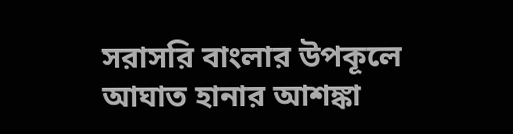সরাসরি বাংলার উপকূলে আঘাত হানার আশঙ্কা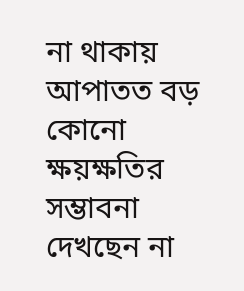না থাকায় আপাতত বড় কোনো ক্ষয়ক্ষতির সম্ভাবনা দেখছেন না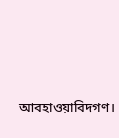আবহাওয়াবিদগণ।